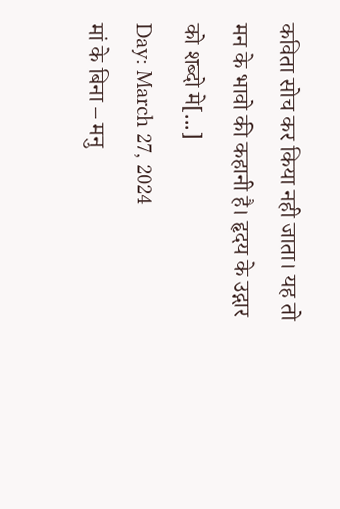कविता सोच कर किया नही जाता। यह तो मन के भावो की कहानी है। हृदय के उद्गार को शब्दो मे[...]
Day: March 27, 2024
मां के बिना – मनु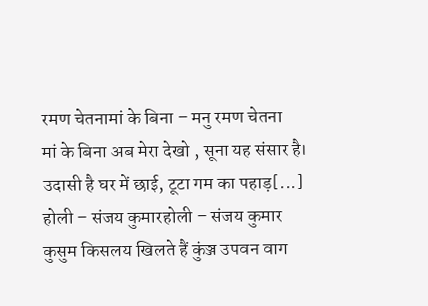रमण चेतनामां के बिना – मनु रमण चेतना
मां के बिना अब मेरा देखो , सूना यह संसार है। उदासी है घर में छाई, टूटा गम का पहाड़[...]
होली – संजय कुमारहोली – संजय कुमार
कुसुम किसलय खिलते हैं कुंञ्ज उपवन वाग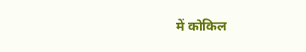में कोकिल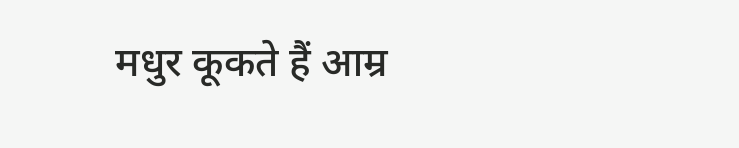मधुर कूकते हैं आम्र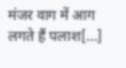मंजर वाग में आग लगते हैं पलाश[...]